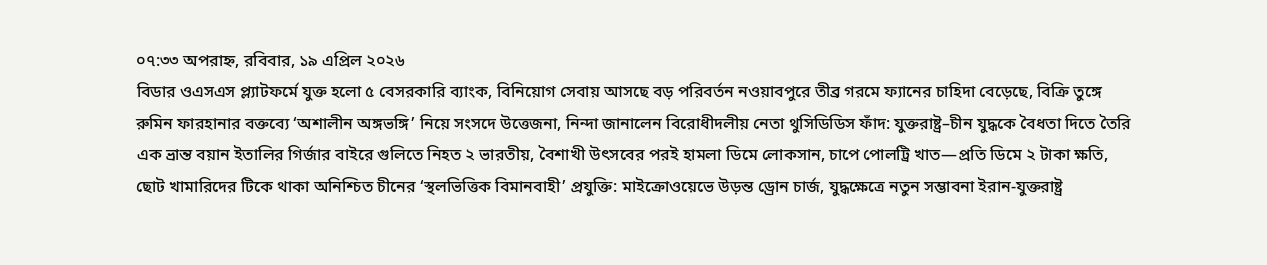০৭:৩৩ অপরাহ্ন, রবিবার, ১৯ এপ্রিল ২০২৬
বিডার ওএসএস প্ল্যাটফর্মে যুক্ত হলো ৫ বেসরকারি ব্যাংক, বিনিয়োগ সেবায় আসছে বড় পরিবর্তন নওয়াবপুরে তীব্র গরমে ফ্যানের চাহিদা বেড়েছে, বিক্রি তুঙ্গে রুমিন ফারহানার বক্তব্যে ‘অশালীন অঙ্গভঙ্গি’ নিয়ে সংসদে উত্তেজনা, নিন্দা জানালেন বিরোধীদলীয় নেতা থুসিডিডিস ফাঁদ: যুক্তরাষ্ট্র–চীন যুদ্ধকে বৈধতা দিতে তৈরি এক ভ্রান্ত বয়ান ইতালির গির্জার বাইরে গুলিতে নিহত ২ ভারতীয়, বৈশাখী উৎসবের পরই হামলা ডিমে লোকসান, চাপে পোলট্রি খাত—প্রতি ডিমে ২ টাকা ক্ষতি, ছোট খামারিদের টিকে থাকা অনিশ্চিত চীনের ‘স্থলভিত্তিক বিমানবাহী’ প্রযুক্তি: মাইক্রোওয়েভে উড়ন্ত ড্রোন চার্জ, যুদ্ধক্ষেত্রে নতুন সম্ভাবনা ইরান-যুক্তরাষ্ট্র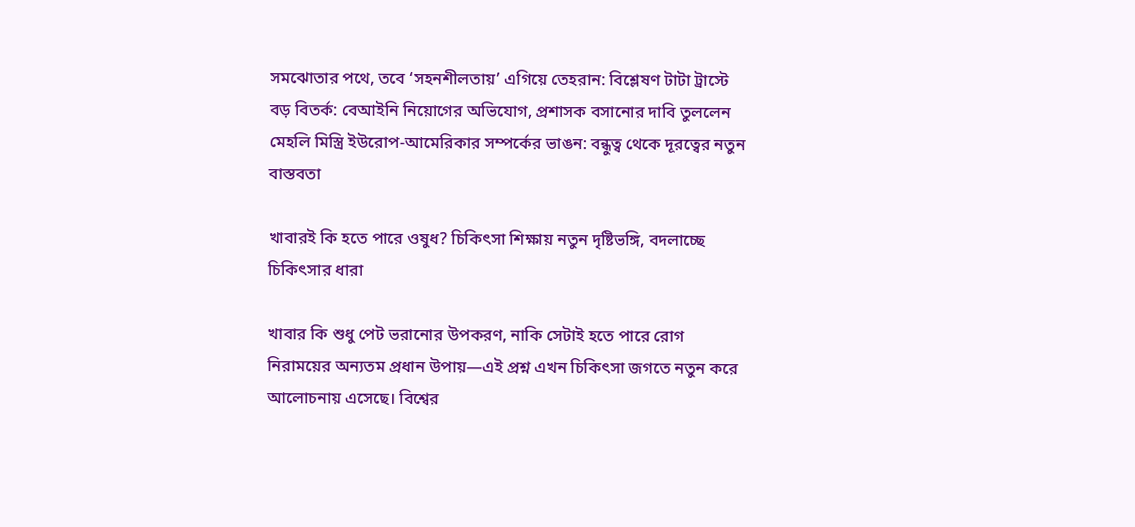সমঝোতার পথে, তবে ‘সহনশীলতায়’ এগিয়ে তেহরান: বিশ্লেষণ টাটা ট্রাস্টে বড় বিতর্ক: বেআইনি নিয়োগের অভিযোগ, প্রশাসক বসানোর দাবি তুললেন মেহলি মিস্ত্রি ইউরোপ-আমেরিকার সম্পর্কের ভাঙন: বন্ধুত্ব থেকে দূরত্বের নতুন বাস্তবতা

খাবারই কি হতে পারে ওষুধ? চিকিৎসা শিক্ষায় নতুন দৃষ্টিভঙ্গি, বদলাচ্ছে চিকিৎসার ধারা

খাবার কি শুধু পেট ভরানোর উপকরণ, নাকি সেটাই হতে পারে রোগ নিরাময়ের অন্যতম প্রধান উপায়—এই প্রশ্ন এখন চিকিৎসা জগতে নতুন করে আলোচনায় এসেছে। বিশ্বের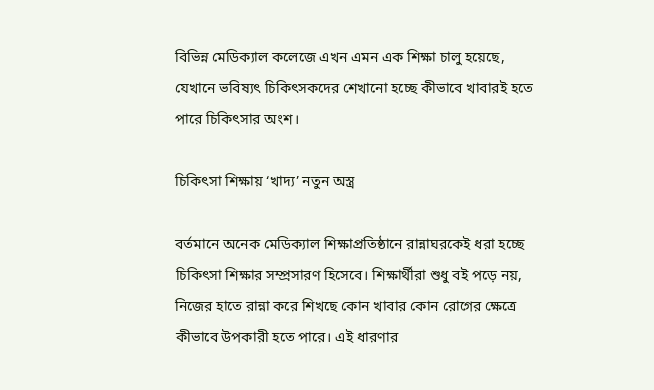বিভিন্ন মেডিক্যাল কলেজে এখন এমন এক শিক্ষা চালু হয়েছে, যেখানে ভবিষ্যৎ চিকিৎসকদের শেখানো হচ্ছে কীভাবে খাবারই হতে পারে চিকিৎসার অংশ।

চিকিৎসা শিক্ষায় ‘খাদ্য’ নতুন অস্ত্র

বর্তমানে অনেক মেডিক্যাল শিক্ষাপ্রতিষ্ঠানে রান্নাঘরকেই ধরা হচ্ছে চিকিৎসা শিক্ষার সম্প্রসারণ হিসেবে। শিক্ষার্থীরা শুধু বই পড়ে নয়, নিজের হাতে রান্না করে শিখছে কোন খাবার কোন রোগের ক্ষেত্রে কীভাবে উপকারী হতে পারে। এই ধারণার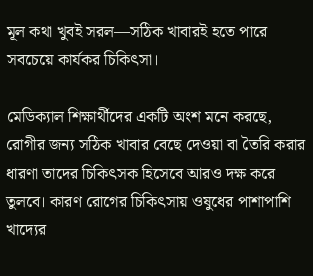মূল কথা খুবই সরল—সঠিক খাবারই হতে পারে সবচেয়ে কার্যকর চিকিৎসা।

মেডিক্যাল শিক্ষার্থীদের একটি অংশ মনে করছে, রোগীর জন্য সঠিক খাবার বেছে দেওয়া বা তৈরি করার ধারণা তাদের চিকিৎসক হিসেবে আরও দক্ষ করে তুলবে। কারণ রোগের চিকিৎসায় ওষুধের পাশাপাশি খাদ্যের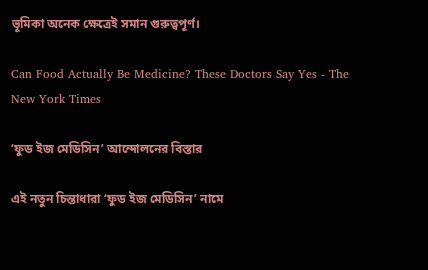ভূমিকা অনেক ক্ষেত্রেই সমান গুরুত্বপূর্ণ।

Can Food Actually Be Medicine? These Doctors Say Yes - The New York Times

‘ফুড ইজ মেডিসিন’ আন্দোলনের বিস্তার

এই নতুন চিন্তাধারা ‘ফুড ইজ মেডিসিন’ নামে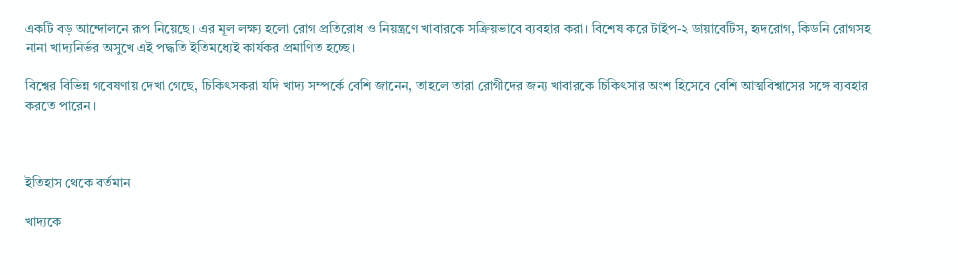একটি বড় আন্দোলনে রূপ নিয়েছে। এর মূল লক্ষ্য হলো রোগ প্রতিরোধ ও নিয়ন্ত্রণে খাবারকে সক্রিয়ভাবে ব্যবহার করা। বিশেষ করে টাইপ-২ ডায়াবেটিস, হৃদরোগ, কিডনি রোগসহ নানা খাদ্যনির্ভর অসুখে এই পদ্ধতি ইতিমধ্যেই কার্যকর প্রমাণিত হচ্ছে।

বিশ্বের বিভিন্ন গবেষণায় দেখা গেছে, চিকিৎসকরা যদি খাদ্য সম্পর্কে বেশি জানেন, তাহলে তারা রোগীদের জন্য খাবারকে চিকিৎসার অংশ হিসেবে বেশি আত্মবিশ্বাসের সঙ্গে ব্যবহার করতে পারেন।



ইতিহাস থেকে বর্তমান

খাদ্যকে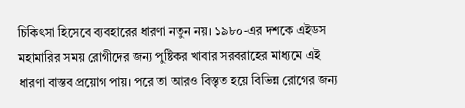চিকিৎসা হিসেবে ব্যবহারের ধারণা নতুন নয়। ১৯৮০-এর দশকে এইডস মহামারির সময় রোগীদের জন্য পুষ্টিকর খাবার সরবরাহের মাধ্যমে এই ধারণা বাস্তব প্রয়োগ পায়। পরে তা আরও বিস্তৃত হয়ে বিভিন্ন রোগের জন্য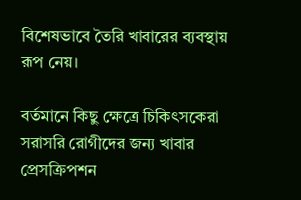বিশেষভাবে তৈরি খাবারের ব্যবস্থায় রূপ নেয়।

বর্তমানে কিছু ক্ষেত্রে চিকিৎসকেরা সরাসরি রোগীদের জন্য খাবার প্রেসক্রিপশন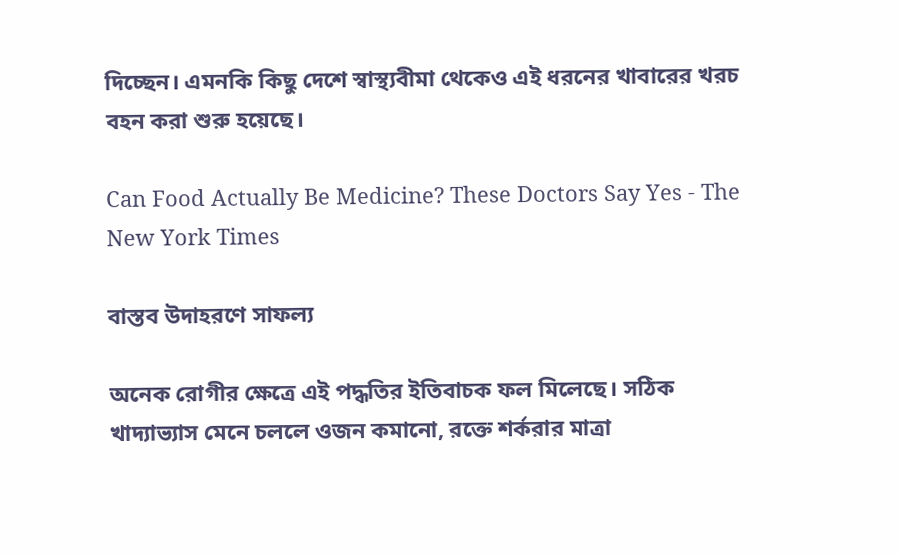দিচ্ছেন। এমনকি কিছু দেশে স্বাস্থ্যবীমা থেকেও এই ধরনের খাবারের খরচ বহন করা শুরু হয়েছে।

Can Food Actually Be Medicine? These Doctors Say Yes - The New York Times

বাস্তব উদাহরণে সাফল্য

অনেক রোগীর ক্ষেত্রে এই পদ্ধতির ইতিবাচক ফল মিলেছে। সঠিক খাদ্যাভ্যাস মেনে চললে ওজন কমানো, রক্তে শর্করার মাত্রা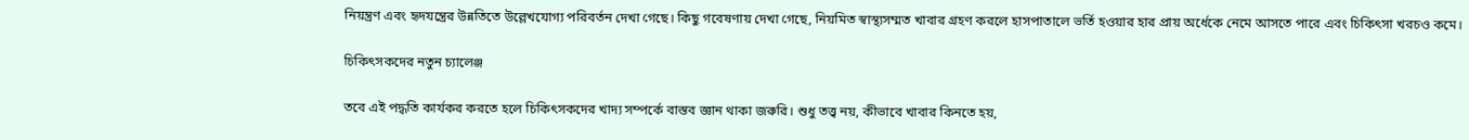নিয়ন্ত্রণ এবং হৃদযন্ত্রের উন্নতিতে উল্লেখযোগ্য পরিবর্তন দেখা গেছে। কিছু গবেষণায় দেখা গেছে, নিয়মিত স্বাস্থ্যসম্মত খাবার গ্রহণ করলে হাসপাতালে ভর্তি হওয়ার হার প্রায় অর্ধেকে নেমে আসতে পারে এবং চিকিৎসা খরচও কমে।

চিকিৎসকদের নতুন চ্যালেঞ্জ

তবে এই পদ্ধতি কার্যকর করতে হলে চিকিৎসকদের খাদ্য সম্পর্কে বাস্তব জ্ঞান থাকা জরুরি। শুধু তত্ত্ব নয়, কীভাবে খাবার কিনতে হয়,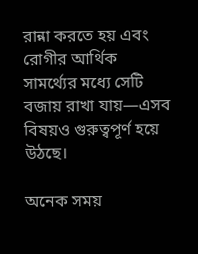রান্না করতে হয় এবং রোগীর আর্থিক সামর্থ্যের মধ্যে সেটি বজায় রাখা যায়—এসব বিষয়ও গুরুত্বপূর্ণ হয়ে উঠছে।

অনেক সময়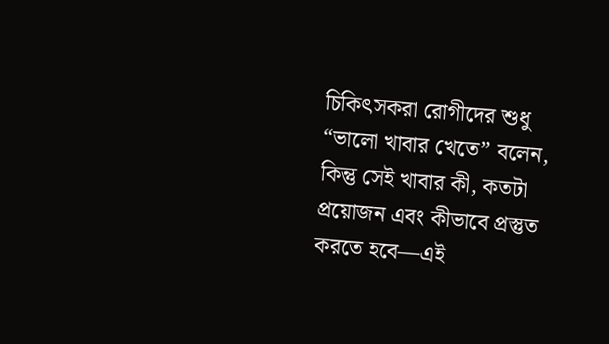চিকিৎসকরা রোগীদের শুধু “ভালো খাবার খেতে” বলেন, কিন্তু সেই খাবার কী, কতটা প্রয়োজন এবং কীভাবে প্রস্তুত করতে হবে—এই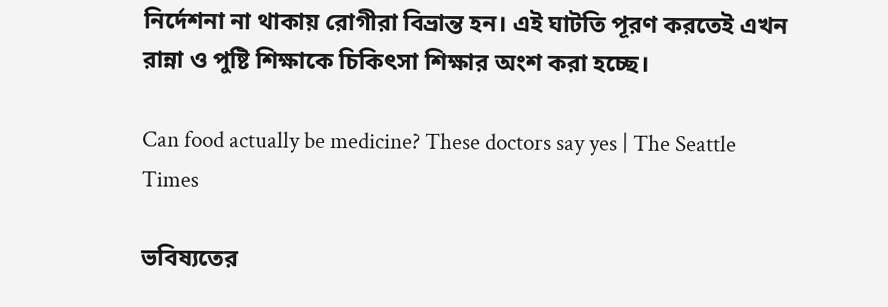নির্দেশনা না থাকায় রোগীরা বিভ্রান্ত হন। এই ঘাটতি পূরণ করতেই এখন রান্না ও পুষ্টি শিক্ষাকে চিকিৎসা শিক্ষার অংশ করা হচ্ছে।

Can food actually be medicine? These doctors say yes | The Seattle Times

ভবিষ্যতের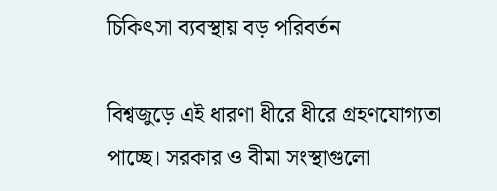চিকিৎসা ব্যবস্থায় বড় পরিবর্তন

বিশ্বজুড়ে এই ধারণা ধীরে ধীরে গ্রহণযোগ্যতা পাচ্ছে। সরকার ও বীমা সংস্থাগুলো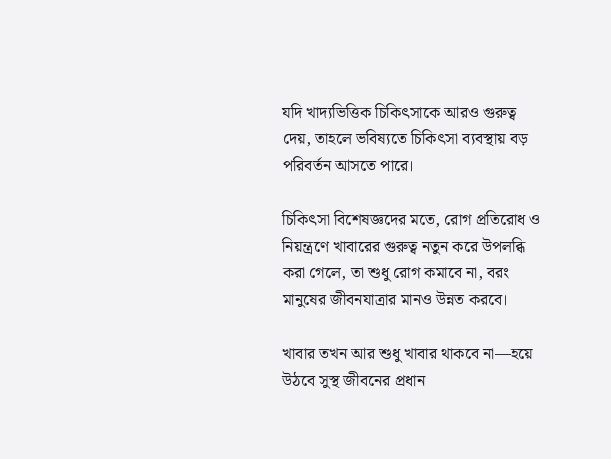যদি খাদ্যভিত্তিক চিকিৎসাকে আরও গুরুত্ব দেয়, তাহলে ভবিষ্যতে চিকিৎসা ব্যবস্থায় বড় পরিবর্তন আসতে পারে।

চিকিৎসা বিশেষজ্ঞদের মতে, রোগ প্রতিরোধ ও নিয়ন্ত্রণে খাবারের গুরুত্ব নতুন করে উপলব্ধি করা গেলে, তা শুধু রোগ কমাবে না, বরং মানুষের জীবনযাত্রার মানও উন্নত করবে।

খাবার তখন আর শুধু খাবার থাকবে না—হয়ে উঠবে সুস্থ জীবনের প্রধান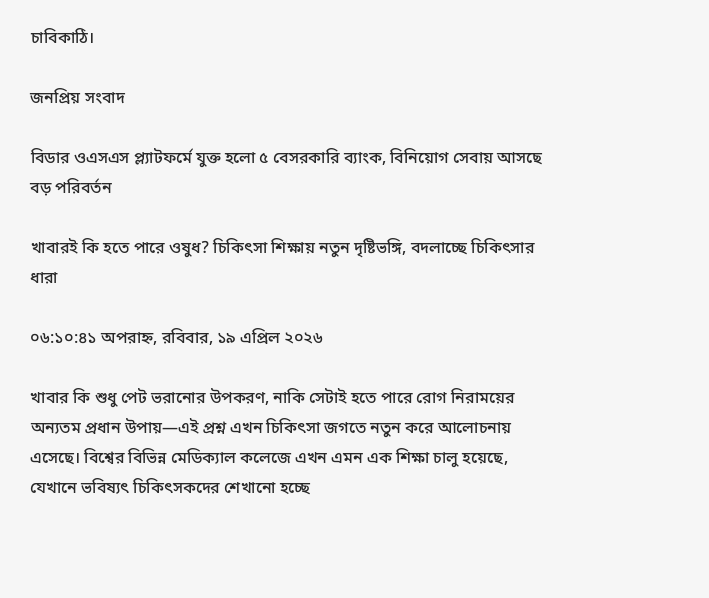চাবিকাঠি।

জনপ্রিয় সংবাদ

বিডার ওএসএস প্ল্যাটফর্মে যুক্ত হলো ৫ বেসরকারি ব্যাংক, বিনিয়োগ সেবায় আসছে বড় পরিবর্তন

খাবারই কি হতে পারে ওষুধ? চিকিৎসা শিক্ষায় নতুন দৃষ্টিভঙ্গি, বদলাচ্ছে চিকিৎসার ধারা

০৬:১০:৪১ অপরাহ্ন, রবিবার, ১৯ এপ্রিল ২০২৬

খাবার কি শুধু পেট ভরানোর উপকরণ, নাকি সেটাই হতে পারে রোগ নিরাময়ের অন্যতম প্রধান উপায়—এই প্রশ্ন এখন চিকিৎসা জগতে নতুন করে আলোচনায় এসেছে। বিশ্বের বিভিন্ন মেডিক্যাল কলেজে এখন এমন এক শিক্ষা চালু হয়েছে, যেখানে ভবিষ্যৎ চিকিৎসকদের শেখানো হচ্ছে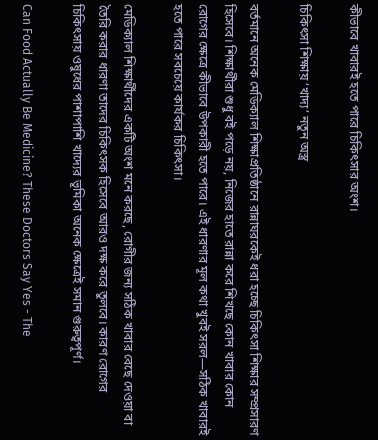কীভাবে খাবারই হতে পারে চিকিৎসার অংশ।

চিকিৎসা শিক্ষায় ‘খাদ্য’ নতুন অস্ত্র

বর্তমানে অনেক মেডিক্যাল শিক্ষাপ্রতিষ্ঠানে রান্নাঘরকেই ধরা হচ্ছে চিকিৎসা শিক্ষার সম্প্রসারণ হিসেবে। শিক্ষার্থীরা শুধু বই পড়ে নয়, নিজের হাতে রান্না করে শিখছে কোন খাবার কোন রোগের ক্ষেত্রে কীভাবে উপকারী হতে পারে। এই ধারণার মূল কথা খুবই সরল—সঠিক খাবারই হতে পারে সবচেয়ে কার্যকর চিকিৎসা।

মেডিক্যাল শিক্ষার্থীদের একটি অংশ মনে করছে, রোগীর জন্য সঠিক খাবার বেছে দেওয়া বা তৈরি করার ধারণা তাদের চিকিৎসক হিসেবে আরও দক্ষ করে তুলবে। কারণ রোগের চিকিৎসায় ওষুধের পাশাপাশি খাদ্যের ভূমিকা অনেক ক্ষেত্রেই সমান গুরুত্বপূর্ণ।

Can Food Actually Be Medicine? These Doctors Say Yes - The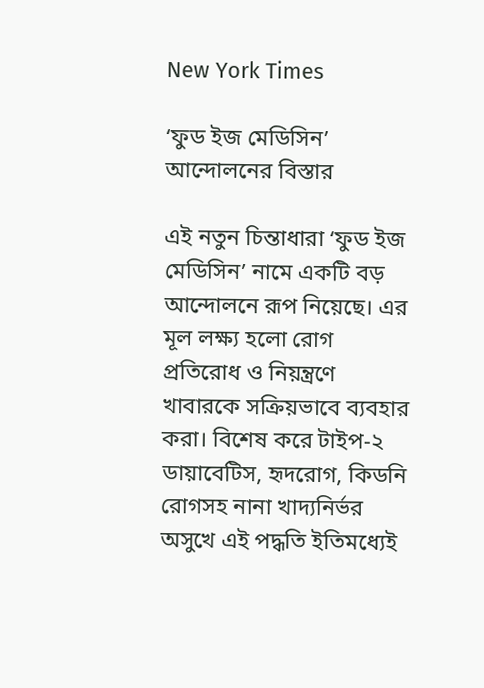New York Times

‘ফুড ইজ মেডিসিন’ আন্দোলনের বিস্তার

এই নতুন চিন্তাধারা ‘ফুড ইজ মেডিসিন’ নামে একটি বড় আন্দোলনে রূপ নিয়েছে। এর মূল লক্ষ্য হলো রোগ প্রতিরোধ ও নিয়ন্ত্রণে খাবারকে সক্রিয়ভাবে ব্যবহার করা। বিশেষ করে টাইপ-২ ডায়াবেটিস, হৃদরোগ, কিডনি রোগসহ নানা খাদ্যনির্ভর অসুখে এই পদ্ধতি ইতিমধ্যেই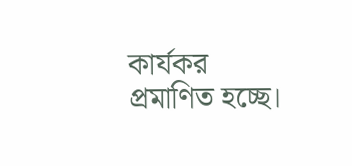কার্যকর প্রমাণিত হচ্ছে।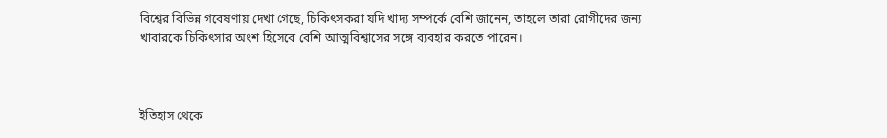বিশ্বের বিভিন্ন গবেষণায় দেখা গেছে, চিকিৎসকরা যদি খাদ্য সম্পর্কে বেশি জানেন, তাহলে তারা রোগীদের জন্য খাবারকে চিকিৎসার অংশ হিসেবে বেশি আত্মবিশ্বাসের সঙ্গে ব্যবহার করতে পারেন।



ইতিহাস থেকে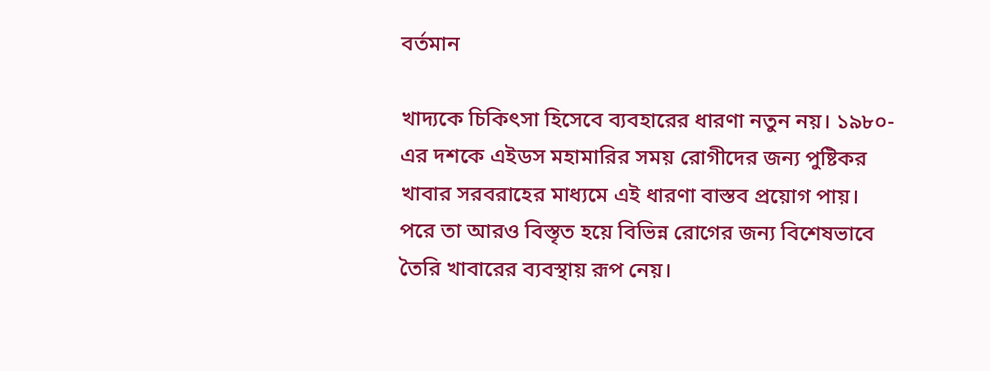বর্তমান

খাদ্যকে চিকিৎসা হিসেবে ব্যবহারের ধারণা নতুন নয়। ১৯৮০-এর দশকে এইডস মহামারির সময় রোগীদের জন্য পুষ্টিকর খাবার সরবরাহের মাধ্যমে এই ধারণা বাস্তব প্রয়োগ পায়। পরে তা আরও বিস্তৃত হয়ে বিভিন্ন রোগের জন্য বিশেষভাবে তৈরি খাবারের ব্যবস্থায় রূপ নেয়।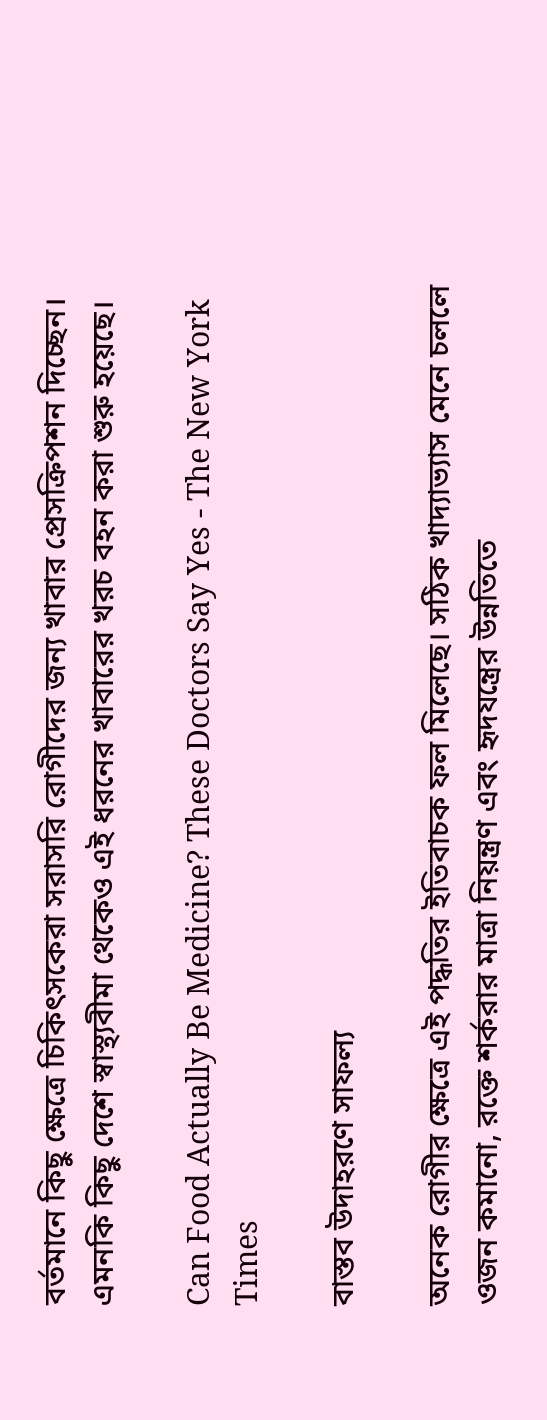বর্তমানে কিছু ক্ষেত্রে চিকিৎসকেরা সরাসরি রোগীদের জন্য খাবার প্রেসক্রিপশন দিচ্ছেন। এমনকি কিছু দেশে স্বাস্থ্যবীমা থেকেও এই ধরনের খাবারের খরচ বহন করা শুরু হয়েছে।

Can Food Actually Be Medicine? These Doctors Say Yes - The New York Times

বাস্তব উদাহরণে সাফল্য

অনেক রোগীর ক্ষেত্রে এই পদ্ধতির ইতিবাচক ফল মিলেছে। সঠিক খাদ্যাভ্যাস মেনে চললে ওজন কমানো, রক্তে শর্করার মাত্রা নিয়ন্ত্রণ এবং হৃদযন্ত্রের উন্নতিতে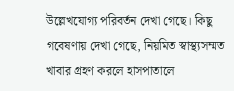উল্লেখযোগ্য পরিবর্তন দেখা গেছে। কিছু গবেষণায় দেখা গেছে, নিয়মিত স্বাস্থ্যসম্মত খাবার গ্রহণ করলে হাসপাতালে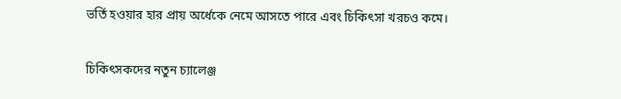ভর্তি হওয়ার হার প্রায় অর্ধেকে নেমে আসতে পারে এবং চিকিৎসা খরচও কমে।

চিকিৎসকদের নতুন চ্যালেঞ্জ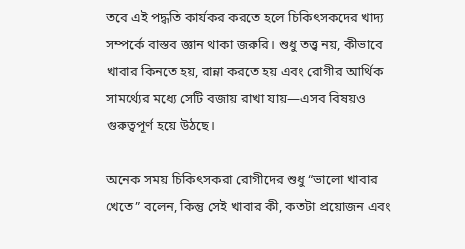তবে এই পদ্ধতি কার্যকর করতে হলে চিকিৎসকদের খাদ্য সম্পর্কে বাস্তব জ্ঞান থাকা জরুরি। শুধু তত্ত্ব নয়, কীভাবে খাবার কিনতে হয়, রান্না করতে হয় এবং রোগীর আর্থিক সামর্থ্যের মধ্যে সেটি বজায় রাখা যায়—এসব বিষয়ও গুরুত্বপূর্ণ হয়ে উঠছে।

অনেক সময় চিকিৎসকরা রোগীদের শুধু “ভালো খাবার খেতে” বলেন, কিন্তু সেই খাবার কী, কতটা প্রয়োজন এবং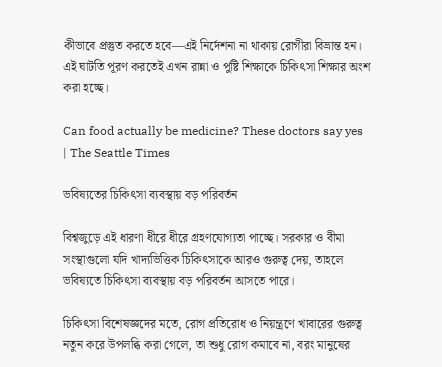কীভাবে প্রস্তুত করতে হবে—এই নির্দেশনা না থাকায় রোগীরা বিভ্রান্ত হন। এই ঘাটতি পূরণ করতেই এখন রান্না ও পুষ্টি শিক্ষাকে চিকিৎসা শিক্ষার অংশ করা হচ্ছে।

Can food actually be medicine? These doctors say yes | The Seattle Times

ভবিষ্যতের চিকিৎসা ব্যবস্থায় বড় পরিবর্তন

বিশ্বজুড়ে এই ধারণা ধীরে ধীরে গ্রহণযোগ্যতা পাচ্ছে। সরকার ও বীমা সংস্থাগুলো যদি খাদ্যভিত্তিক চিকিৎসাকে আরও গুরুত্ব দেয়, তাহলে ভবিষ্যতে চিকিৎসা ব্যবস্থায় বড় পরিবর্তন আসতে পারে।

চিকিৎসা বিশেষজ্ঞদের মতে, রোগ প্রতিরোধ ও নিয়ন্ত্রণে খাবারের গুরুত্ব নতুন করে উপলব্ধি করা গেলে, তা শুধু রোগ কমাবে না, বরং মানুষের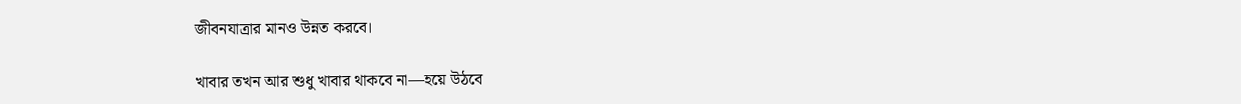জীবনযাত্রার মানও উন্নত করবে।

খাবার তখন আর শুধু খাবার থাকবে না—হয়ে উঠবে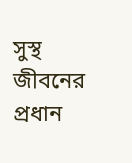সুস্থ জীবনের প্রধান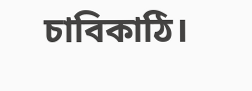চাবিকাঠি।